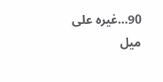90…غيره على ميل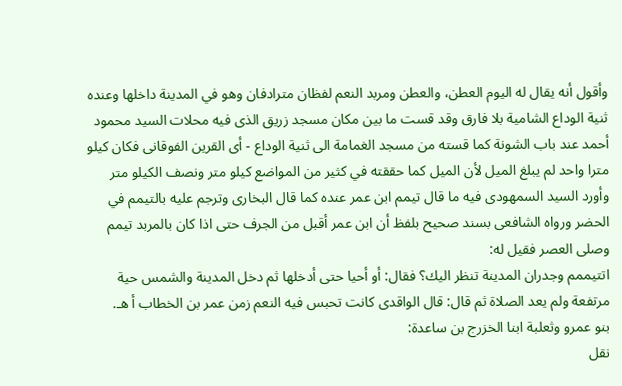وأقول أنه يقال له اليوم العطن، والعطن ومربد النعم لفظان مترادفان وهو في المدينة داخلها وعنده ثنية الوداع الشامية بلا فارق وقد قست ما بين مكان مسجد زريق الذى فيه محلات السيد محمود أحمد عند باب الشونة كما قسته من مسجد الغمامة الى ثنية الوداع - أى القرين الفوقانى فكان كيلو مترا واحد لم يبلغ الميل لأن الميل كما حققته في كثير من المواضع كيلو متر ونصف الكيلو متر وأورد السيد السمهودى فيه ما قال تيمم ابن عمر عنده كما قال البخارى وترجم عليه بالتيمم في الحضر ورواه الشافعى بسند صحيح بلفظ أن ابن عمر أقبل من الجرف حتى اذا كان بالمربد تيمم وصلى العصر فقيل له:
اتتيممم وجدران المدينة تنظر اليك؟ فقال: أو أحيا حتى أدخلها ثم دخل المدينة والشمس حية مرتفعة ولم يعد الصلاة ثم قال: قال الواقدى كانت تحبس فيه النعم زمن عمر بن الخطاب أ هـ.
بنو عمرو وثعلبة ابنا الخزرج بن ساعدة:
نقل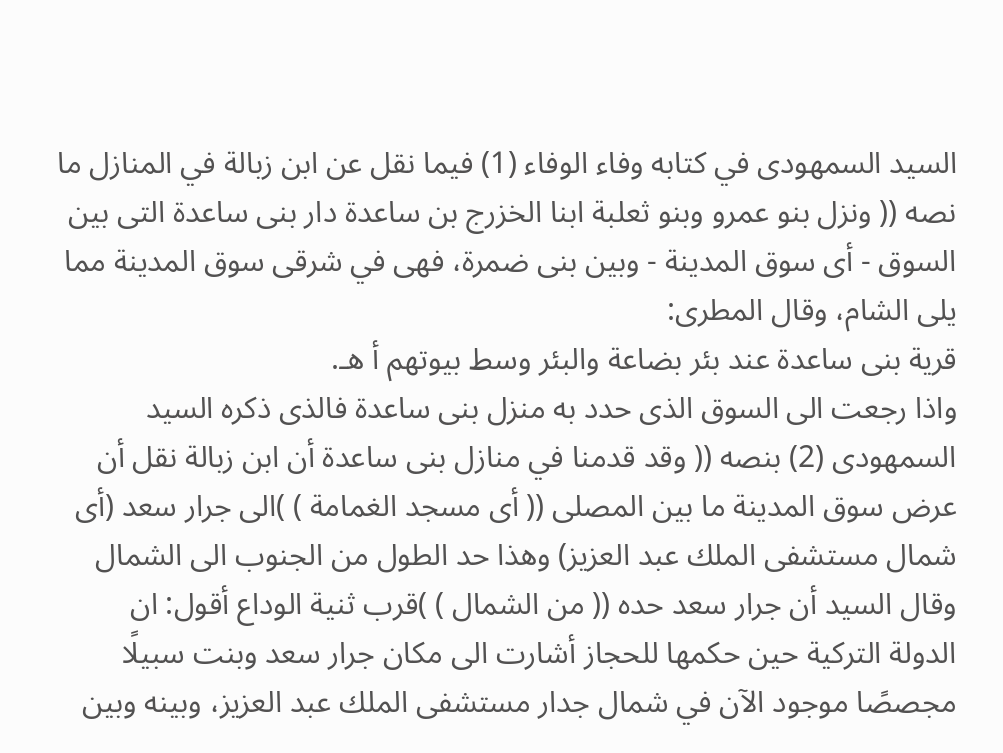السيد السمهودى في كتابه وفاء الوفاء (1) فيما نقل عن ابن زبالة في المنازل ما نصه (( ونزل بنو عمرو وبنو ثعلبة ابنا الخزرج بن ساعدة دار بنى ساعدة التى بين السوق - أى سوق المدينة - وبين بنى ضمرة، فهى في شرقى سوق المدينة مما يلى الشام، وقال المطرى:
قرية بنى ساعدة عند بئر بضاعة والبئر وسط بيوتهم أ هـ.
واذا رجعت الى السوق الذى حدد به منزل بنى ساعدة فالذى ذكره السيد السمهودى (2) بنصه (( وقد قدمنا في منازل بنى ساعدة أن ابن زبالة نقل أن عرض سوق المدينة ما بين المصلى (( أى مسجد الغمامة ) )الى جرار سعد (أى شمال مستشفى الملك عبد العزيز) وهذا حد الطول من الجنوب الى الشمال وقال السيد أن جرار سعد حده (( من الشمال ) )قرب ثنية الوداع أقول: ان الدولة التركية حين حكمها للحجاز أشارت الى مكان جرار سعد وبنت سبيلًا مجصصًا موجود الآن في شمال جدار مستشفى الملك عبد العزيز، وبينه وبين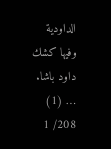الداودية وفيها كشك داود باشا.
… (1) 208/ 1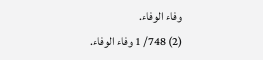وفاء الوفاء.
(2) 748/ 1 وفاء الوفاء.